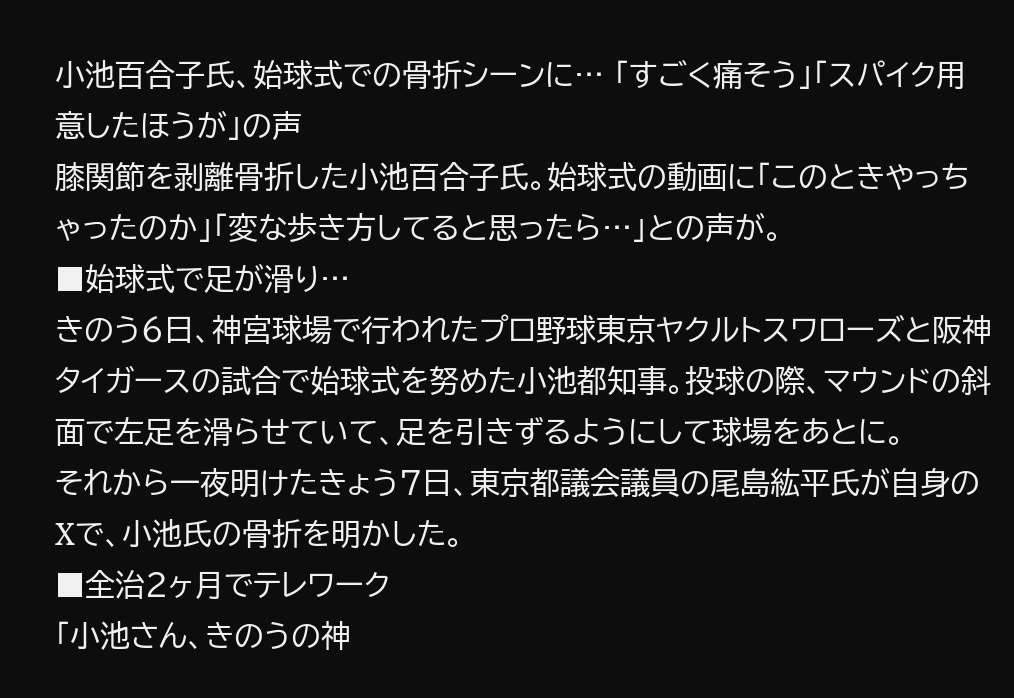小池百合子氏、始球式での骨折シーンに… 「すごく痛そう」「スパイク用意したほうが」の声
膝関節を剥離骨折した小池百合子氏。始球式の動画に「このときやっちゃったのか」「変な歩き方してると思ったら…」との声が。
■始球式で足が滑り…
きのう6日、神宮球場で行われたプロ野球東京ヤクルトスワローズと阪神タイガースの試合で始球式を努めた小池都知事。投球の際、マウンドの斜面で左足を滑らせていて、足を引きずるようにして球場をあとに。
それから一夜明けたきょう7日、東京都議会議員の尾島紘平氏が自身のXで、小池氏の骨折を明かした。
■全治2ヶ月でテレワーク
「小池さん、きのうの神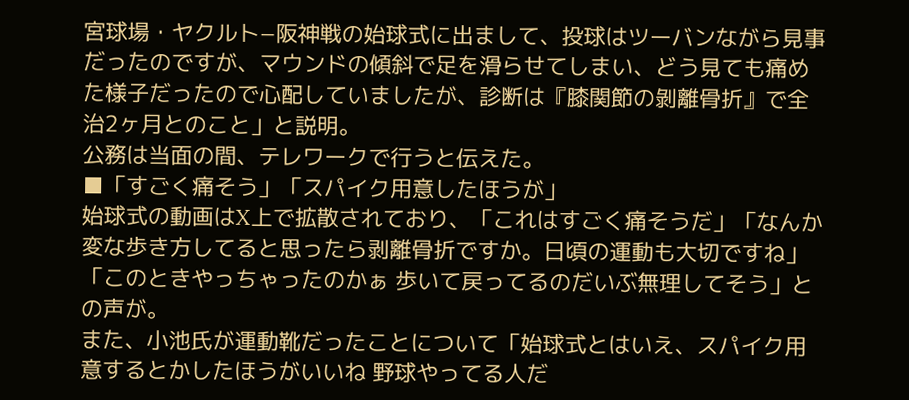宮球場・ヤクルト−阪神戦の始球式に出まして、投球はツーバンながら見事だったのですが、マウンドの傾斜で足を滑らせてしまい、どう見ても痛めた様子だったので心配していましたが、診断は『膝関節の剝離骨折』で全治2ヶ月とのこと」と説明。
公務は当面の間、テレワークで行うと伝えた。
■「すごく痛そう」「スパイク用意したほうが」
始球式の動画はX上で拡散されており、「これはすごく痛そうだ」「なんか変な歩き方してると思ったら剥離骨折ですか。日頃の運動も大切ですね」「このときやっちゃったのかぁ 歩いて戻ってるのだいぶ無理してそう」との声が。
また、小池氏が運動靴だったことについて「始球式とはいえ、スパイク用意するとかしたほうがいいね 野球やってる人だ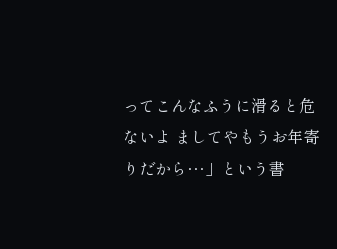ってこんなふうに滑ると危ないよ ましてやもうお年寄りだから···」という書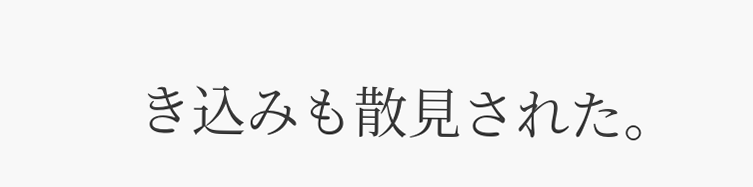き込みも散見された。